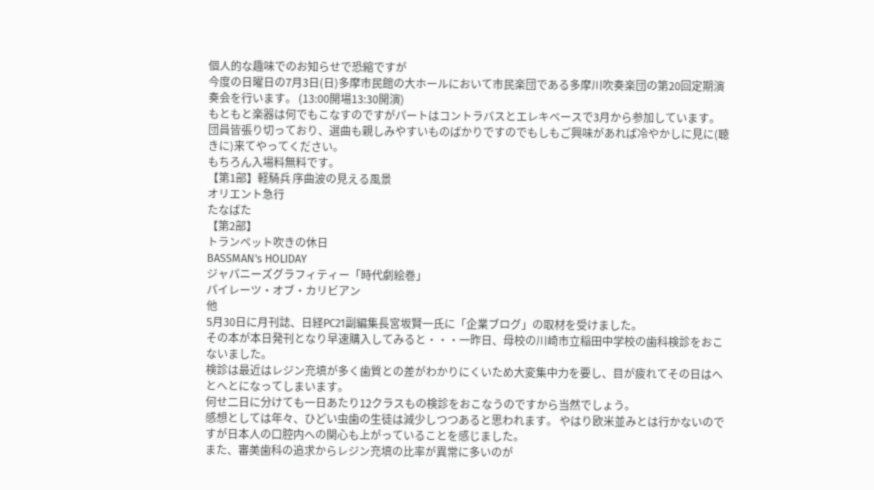個人的な趣味でのお知らせで恐縮ですが
今度の日曜日の7月3日(日)多摩市民館の大ホールにおいて市民楽団である多摩川吹奏楽団の第20回定期演奏会を行います。 (13:00開場13:30開演)
もともと楽器は何でもこなすのですがパートはコントラバスとエレキベースで3月から参加しています。
団員皆張り切っており、選曲も親しみやすいものばかりですのでもしもご興味があれば冷やかしに見に(聴きに)来てやってください。
もちろん入場料無料です。
【第1部】軽騎兵 序曲波の見える風景
オリエント急行
たなばた
【第2部】
トランペット吹きの休日
BASSMAN's HOLIDAY
ジャパニーズグラフィティー「時代劇絵巻」
パイレーツ・オブ・カリビアン
他
5月30日に月刊誌、日経PC21副編集長宮坂賢一氏に「企業ブログ」の取材を受けました。
その本が本日発刊となり早速購入してみると・・・一昨日、母校の川崎市立稲田中学校の歯科検診をおこないました。
検診は最近はレジン充填が多く歯質との差がわかりにくいため大変集中力を要し、目が疲れてその日はへとへとになってしまいます。
何せ二日に分けても一日あたり12クラスもの検診をおこなうのですから当然でしょう。
感想としては年々、ひどい虫歯の生徒は減少しつつあると思われます。 やはり欧米並みとは行かないのですが日本人の口腔内への関心も上がっていることを感じました。
また、審美歯科の追求からレジン充填の比率が異常に多いのが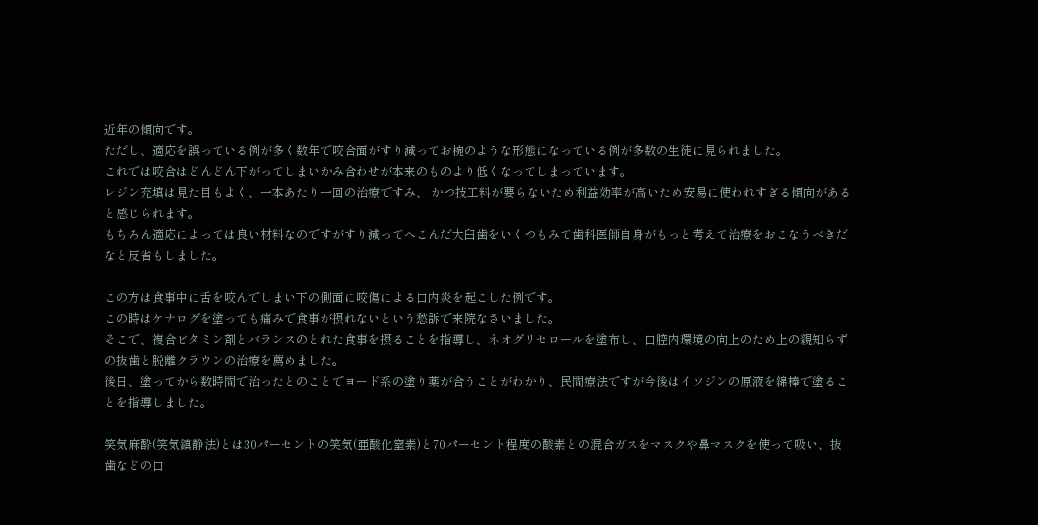近年の傾向です。
ただし、適応を誤っている例が多く数年で咬合面がすり減ってお椀のような形態になっている例が多数の生徒に見られました。
これでは咬合はどんどん下がってしまいかみ合わせが本来のものより低くなってしまっています。
レジン充填は見た目もよく、一本あたり一回の治療ですみ、 かつ技工料が要らないため利益効率が高いため安易に使われすぎる傾向があると感じられます。
もちろん適応によっては良い材料なのですがすり減ってへこんだ大臼歯をいくつもみて歯科医師自身がもっと考えて治療をおこなうべきだなと反省もしました。

この方は食事中に舌を咬んでしまい下の側面に咬傷による口内炎を起こした例です。
この時はケナログを塗っても痛みで食事が摂れないという愁訴で来院なさいました。
そこで、複合ビタミン剤とバランスのとれた食事を摂ることを指導し、ネオグリセロールを塗布し、口腔内環境の向上のため上の親知らずの抜歯と脱離クラウンの治療を薦めました。
後日、塗ってから数時間で治ったとのことでヨード系の塗り薬が合うことがわかり、民間療法ですが今後はイソジンの原液を綿棒で塗ることを指導しました。

笑気麻酔(笑気鎮静法)とは30パーセントの笑気(亜酸化窒素)と70パーセント程度の酸素との混合ガスをマスクや鼻マスクを使って吸い、抜歯などの口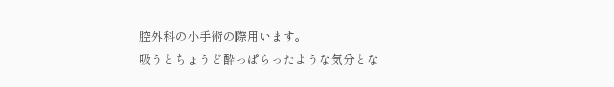腔外科の小手術の際用います。
吸うとちょうど酔っぱらったような気分とな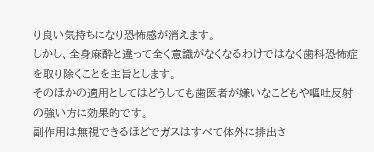り良い気持ちになり恐怖感が消えます。
しかし、全身麻酔と違って全く意識がなくなるわけではなく歯科恐怖症を取り除くことを主旨とします。
そのほかの適用としてはどうしても歯医者が嫌いなこどもや嘔吐反射の強い方に効果的です。
副作用は無視できるほどでガスはすべて体外に排出さ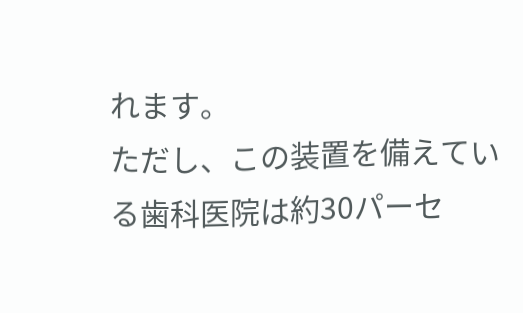れます。
ただし、この装置を備えている歯科医院は約30パーセ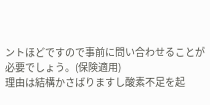ントほどですので事前に問い合わせることが必要でしょう。(保険適用)
理由は結構かさばりますし酸素不足を起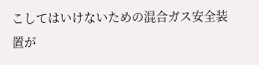こしてはいけないための混合ガス安全装置が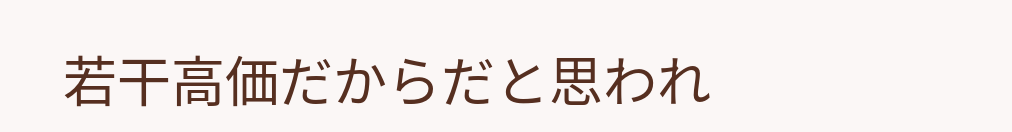若干高価だからだと思われ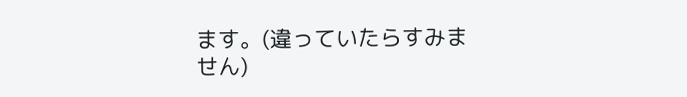ます。(違っていたらすみません)